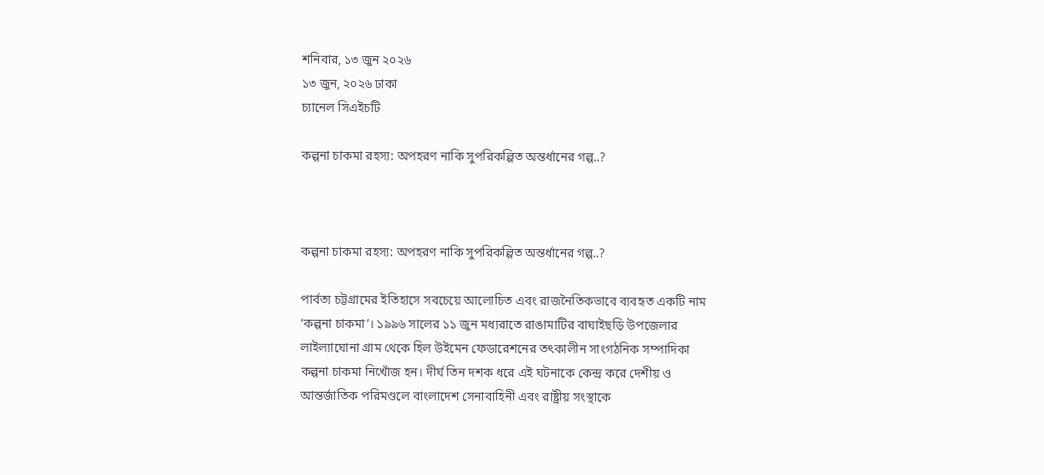শনিবার, ১৩ জুন ২০২৬
১৩ জুন, ২০২৬ ঢাকা
চ্যানেল সিএইচটি

কল্পনা চাকমা রহস্য: অপহরণ নাকি সুপরিকল্পিত অন্তর্ধানের গল্প..?



কল্পনা চাকমা রহস্য: অপহরণ নাকি সুপরিকল্পিত অন্তর্ধানের গল্প..?

পার্বত্য চট্টগ্রামের ইতিহাসে সবচেয়ে আলোচিত এবং রাজনৈতিকভাবে ব্যবহৃত একটি নাম ‘কল্পনা চাকমা’। ১৯৯৬ সালের ১১ জুন মধ্যরাতে রাঙামাটির বাঘাইছড়ি উপজেলার লাইল্যাঘোনা গ্রাম থেকে হিল উইমেন ফেডারেশনের তৎকালীন সাংগঠনিক সম্পাদিকা কল্পনা চাকমা নিখোঁজ হন। দীর্ঘ তিন দশক ধরে এই ঘটনাকে কেন্দ্র করে দেশীয় ও আন্তর্জাতিক পরিমণ্ডলে বাংলাদেশ সেনাবাহিনী এবং রাষ্ট্রীয় সংস্থাকে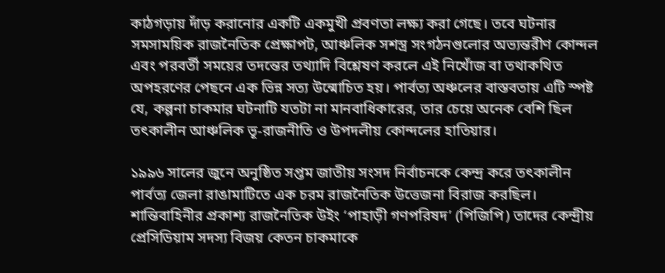কাঠগড়ায় দাঁড় করানোর একটি একমুখী প্রবণতা লক্ষ্য করা গেছে। তবে ঘটনার সমসাময়িক রাজনৈতিক প্রেক্ষাপট, আঞ্চলিক সশস্ত্র সংগঠনগুলোর অভ্যন্তরীণ কোন্দল এবং পরবর্তী সময়ের তদন্তের তথ্যাদি বিশ্লেষণ করলে এই নিখোঁজ বা তথাকথিত অপহরণের পেছনে এক ভিন্ন সত্য উন্মোচিত হয়। পার্বত্য অঞ্চলের বাস্তবতায় এটি স্পষ্ট যে, কল্পনা চাকমার ঘটনাটি যতটা না মানবাধিকারের, তার চেয়ে অনেক বেশি ছিল তৎকালীন আঞ্চলিক ভূ-রাজনীতি ও উপদলীয় কোন্দলের হাতিয়ার।

১৯৯৬ সালের জুনে অনুষ্ঠিত সপ্তম জাতীয় সংসদ নির্বাচনকে কেন্দ্র করে তৎকালীন পার্বত্য জেলা রাঙামাটিতে এক চরম রাজনৈতিক উত্তেজনা বিরাজ করছিল। শান্তিবাহিনীর প্রকাশ্য রাজনৈতিক উইং ‘পাহাড়ী গণপরিষদ’ (পিজিপি) তাদের কেন্দ্রীয় প্রেসিডিয়াম সদস্য বিজয় কেতন চাকমাকে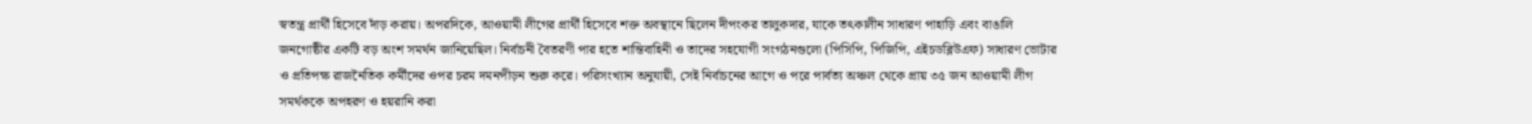স্বতন্ত্র প্রার্থী হিসেবে দাঁড় করায়। অপরদিকে, আওয়ামী লীগের প্রার্থী হিসেবে শক্ত অবস্থানে ছিলেন দীপংকর তালুকদার, যাকে তৎকালীন সাধারণ পাহাড়ি এবং বাঙালি জনগোষ্ঠীর একটি বড় অংশ সমর্থন জানিয়েছিল। নির্বাচনী বৈতরণী পার হতে শান্তিবাহিনী ও তাদের সহযোগী সংগঠনগুলো (পিসিপি, পিজিপি, এইচডব্লিউএফ) সাধারণ ভোটার ও প্রতিপক্ষ রাজনৈতিক কর্মীদের ওপর চরম দমনপীড়ন শুরু করে। পরিসংখ্যান অনুযায়ী, সেই নির্বাচনের আগে ও পরে পার্বত্য অঞ্চল থেকে প্রায় ৩৫ জন আওয়ামী লীগ সমর্থককে অপহরণ ও হয়রানি করা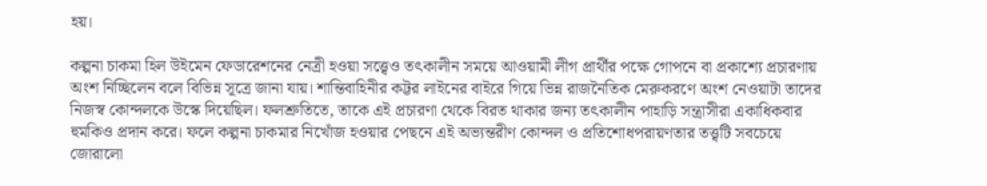হয়।

কল্পনা চাকমা হিল উইমেন ফেডারেশনের নেত্রী হওয়া সত্ত্বেও তৎকালীন সময়ে আওয়ামী লীগ প্রার্থীর পক্ষে গোপনে বা প্রকাশ্যে প্রচারণায় অংশ নিচ্ছিলেন বলে বিভিন্ন সূত্রে জানা যায়। শান্তিবাহিনীর কট্টর লাইনের বাইরে গিয়ে ভিন্ন রাজনৈতিক মেরুকরণে অংশ নেওয়াটা তাদের নিজস্ব কোন্দলকে উস্কে দিয়েছিল। ফলশ্রুতিতে, তাকে এই প্রচারণা থেকে বিরত থাকার জন্য তৎকালীন পাহাড়ি সন্ত্রাসীরা একাধিকবার হুমকিও প্রদান করে। ফলে কল্পনা চাকমার নিখোঁজ হওয়ার পেছনে এই অভ্যন্তরীণ কোন্দল ও প্রতিশোধপরায়ণতার তত্ত্বটি সবচেয়ে জোরালো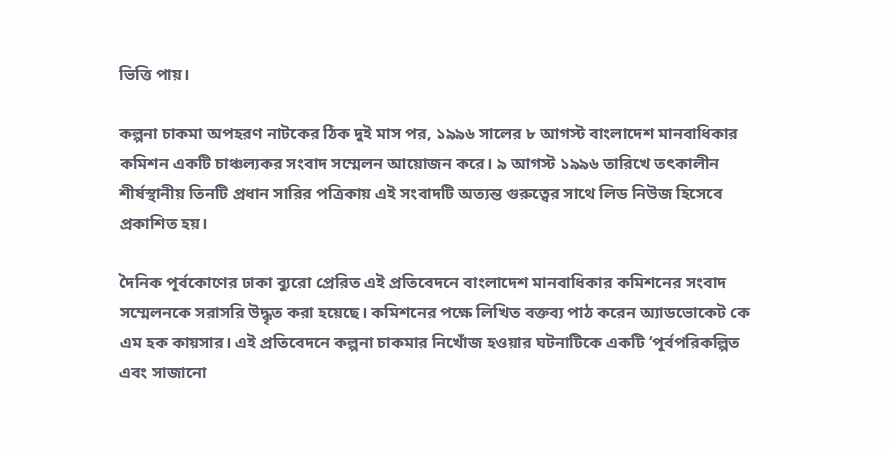ভিত্তি পায়।

কল্পনা চাকমা অপহরণ নাটকের ঠিক দুই মাস পর, ১৯৯৬ সালের ৮ আগস্ট বাংলাদেশ মানবাধিকার কমিশন একটি চাঞ্চল্যকর সংবাদ সম্মেলন আয়োজন করে। ৯ আগস্ট ১৯৯৬ তারিখে তৎকালীন শীর্ষস্থানীয় তিনটি প্রধান সারির পত্রিকায় এই সংবাদটি অত্যন্ত গুরুত্বের সাথে লিড নিউজ হিসেবে প্রকাশিত হয়।

দৈনিক পূর্বকোণের ঢাকা ব্যুরো প্রেরিত এই প্রতিবেদনে বাংলাদেশ মানবাধিকার কমিশনের সংবাদ সম্মেলনকে সরাসরি উদ্ধৃত করা হয়েছে। কমিশনের পক্ষে লিখিত বক্তব্য পাঠ করেন অ্যাডভোকেট কে এম হক কায়সার। এই প্রতিবেদনে কল্পনা চাকমার নিখোঁজ হওয়ার ঘটনাটিকে একটি ‘পূর্বপরিকল্পিত এবং সাজানো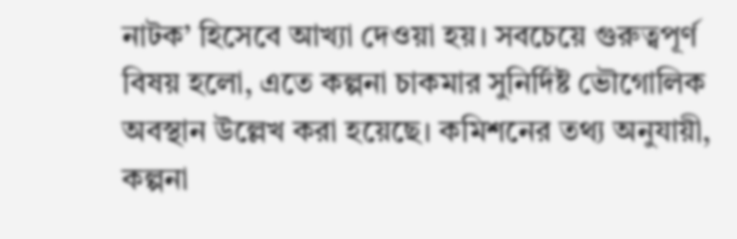নাটক’ হিসেবে আখ্যা দেওয়া হয়। সবচেয়ে গুরুত্বপূর্ণ বিষয় হলো, এতে কল্পনা চাকমার সুনির্দিষ্ট ভৌগোলিক অবস্থান উল্লেখ করা হয়েছে। কমিশনের তথ্য অনুযায়ী, কল্পনা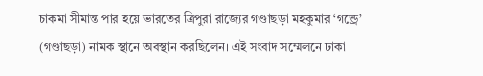চাকমা সীমান্ত পার হয়ে ভারতের ত্রিপুরা রাজ্যের গণ্ডাছড়া মহকুমার ‘গন্ড্রে’ (গণ্ডাছড়া) নামক স্থানে অবস্থান করছিলেন। এই সংবাদ সম্মেলনে ঢাকা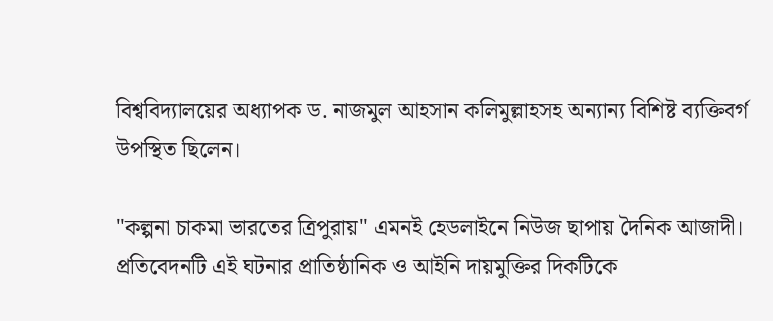বিশ্ববিদ্যালয়ের অধ্যাপক ড. নাজমুল আহসান কলিমুল্লাহসহ অন্যান্য বিশিষ্ট ব্যক্তিবর্গ উপস্থিত ছিলেন।

"কল্পনা চাকমা ভারতের ত্রিপুরায়" এমনই হেডলাইনে নিউজ ছাপায় দৈনিক আজাদী। প্রতিবেদনটি এই ঘটনার প্রাতিষ্ঠানিক ও আইনি দায়মুক্তির দিকটিকে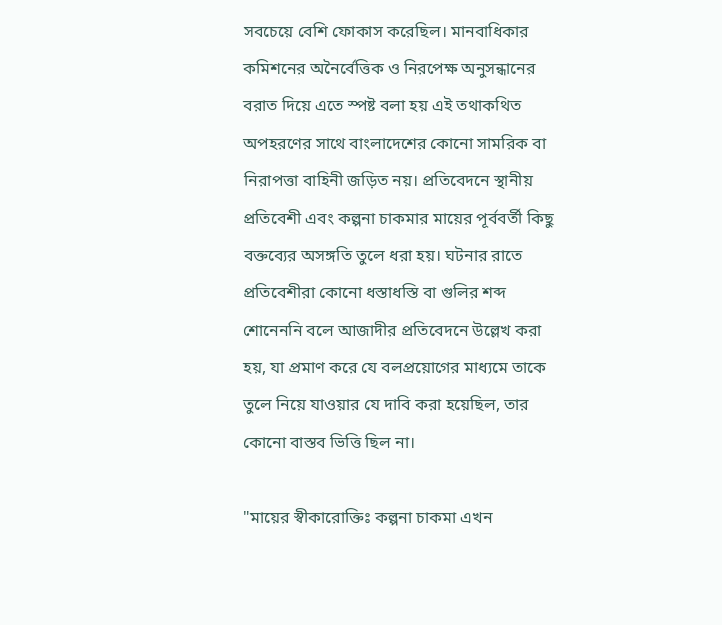সবচেয়ে বেশি ফোকাস করেছিল। মানবাধিকার কমিশনের অনৈর্বেত্তিক ও নিরপেক্ষ অনুসন্ধানের বরাত দিয়ে এতে স্পষ্ট বলা হয় এই তথাকথিত অপহরণের সাথে বাংলাদেশের কোনো সামরিক বা নিরাপত্তা বাহিনী জড়িত নয়। প্রতিবেদনে স্থানীয় প্রতিবেশী এবং কল্পনা চাকমার মায়ের পূর্ববর্তী কিছু বক্তব্যের অসঙ্গতি তুলে ধরা হয়। ঘটনার রাতে প্রতিবেশীরা কোনো ধস্তাধস্তি বা গুলির শব্দ শোনেননি বলে আজাদীর প্রতিবেদনে উল্লেখ করা হয়, যা প্রমাণ করে যে বলপ্রয়োগের মাধ্যমে তাকে তুলে নিয়ে যাওয়ার যে দাবি করা হয়েছিল, তার কোনো বাস্তব ভিত্তি ছিল না।

"মায়ের স্বীকারোক্তিঃ কল্পনা চাকমা এখন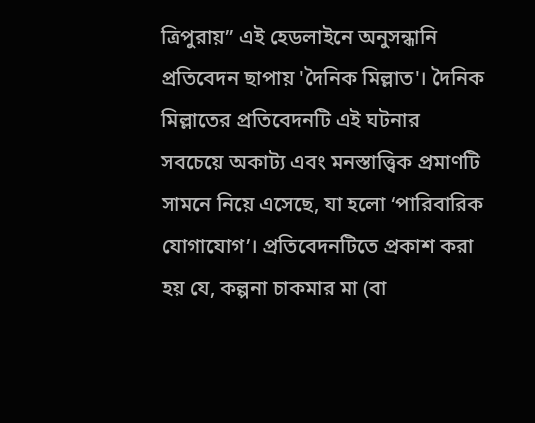ত্রিপুরায়” এই হেডলাইনে অনুসন্ধানি প্রতিবেদন ছাপায় 'দৈনিক মিল্লাত'। দৈনিক মিল্লাতের প্রতিবেদনটি এই ঘটনার সবচেয়ে অকাট্য এবং মনস্তাত্ত্বিক প্রমাণটি সামনে নিয়ে এসেছে, যা হলো ‘পারিবারিক যোগাযোগ’। প্রতিবেদনটিতে প্রকাশ করা হয় যে, কল্পনা চাকমার মা (বা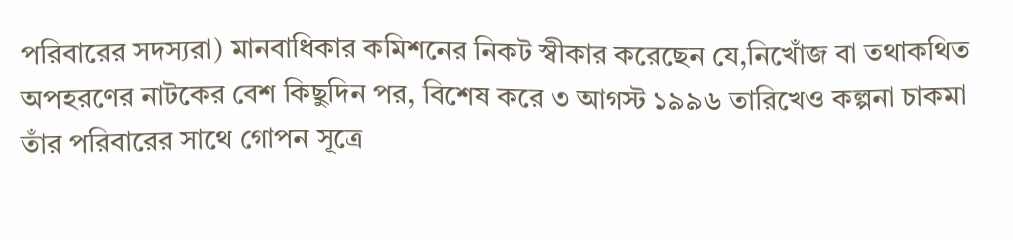পরিবারের সদস্যরা) মানবাধিকার কমিশনের নিকট স্বীকার করেছেন যে,নিখোঁজ বা তথাকথিত অপহরণের নাটকের বেশ কিছুদিন পর, বিশেষ করে ৩ আগস্ট ১৯৯৬ তারিখেও কল্পনা চাকমা তাঁর পরিবারের সাথে গোপন সূত্রে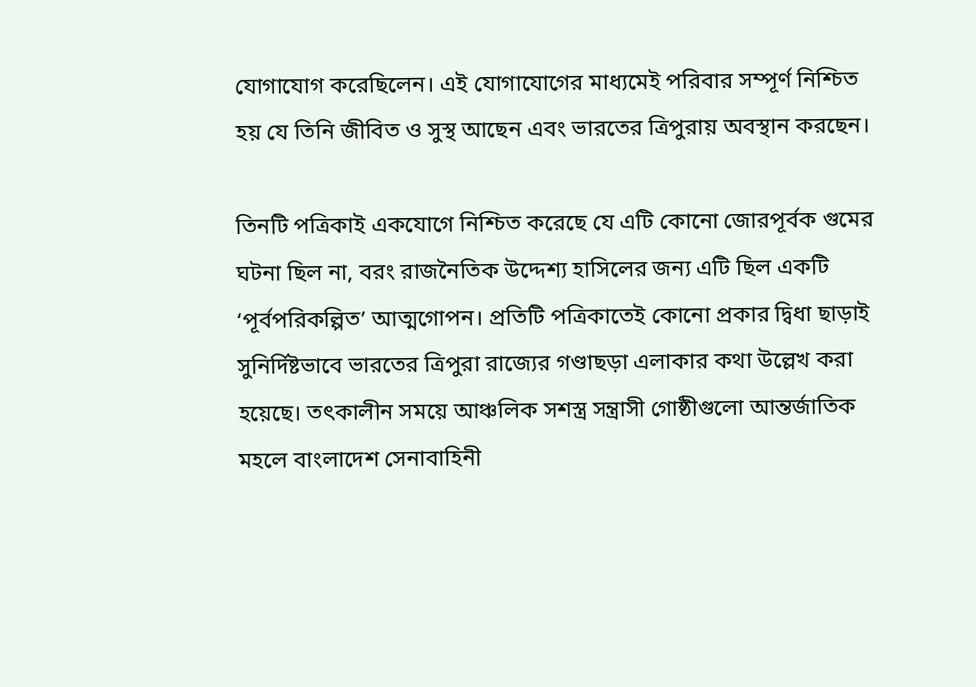যোগাযোগ করেছিলেন। এই যোগাযোগের মাধ্যমেই পরিবার সম্পূর্ণ নিশ্চিত হয় যে তিনি জীবিত ও সুস্থ আছেন এবং ভারতের ত্রিপুরায় অবস্থান করছেন।

তিনটি পত্রিকাই একযোগে নিশ্চিত করেছে যে এটি কোনো জোরপূর্বক গুমের ঘটনা ছিল না, বরং রাজনৈতিক উদ্দেশ্য হাসিলের জন্য এটি ছিল একটি ‘পূর্বপরিকল্পিত’ আত্মগোপন। প্রতিটি পত্রিকাতেই কোনো প্রকার দ্বিধা ছাড়াই সুনির্দিষ্টভাবে ভারতের ত্রিপুরা রাজ্যের গণ্ডাছড়া এলাকার কথা উল্লেখ করা হয়েছে। তৎকালীন সময়ে আঞ্চলিক সশস্ত্র সন্ত্রাসী গোষ্ঠীগুলো আন্তর্জাতিক মহলে বাংলাদেশ সেনাবাহিনী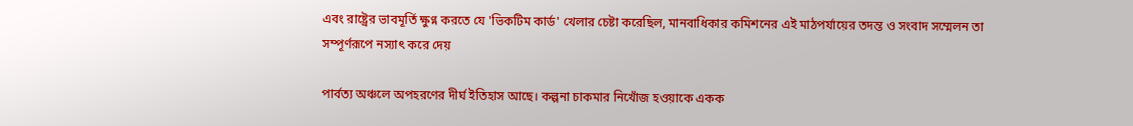এবং রাষ্ট্রের ভাবমূর্তি ক্ষুণ্ন করতে যে 'ভিকটিম কার্ড' খেলার চেষ্টা করেছিল, মানবাধিকার কমিশনের এই মাঠপর্যায়ের তদন্ত ও সংবাদ সম্মেলন তা সম্পূর্ণরূপে নস্যাৎ করে দেয়

পার্বত্য অঞ্চলে অপহরণের দীর্ঘ ইতিহাস আছে। কল্পনা চাকমার নিখোঁজ হওয়াকে একক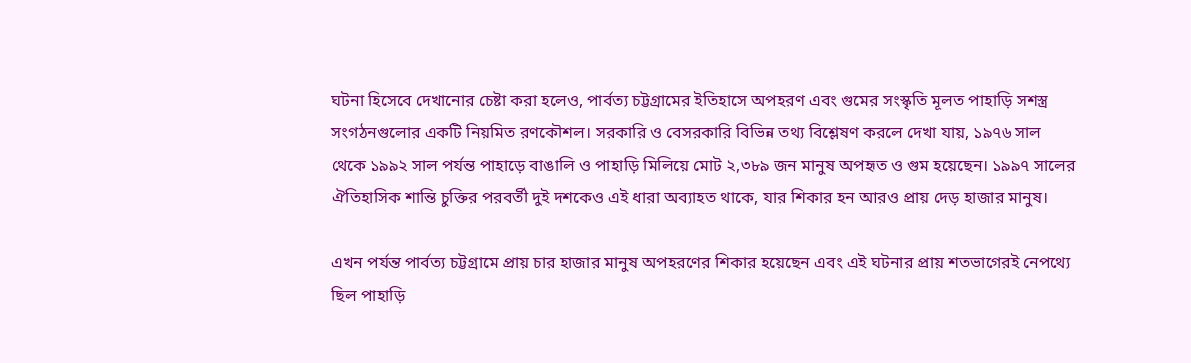ঘটনা হিসেবে দেখানোর চেষ্টা করা হলেও, পার্বত্য চট্টগ্রামের ইতিহাসে অপহরণ এবং গুমের সংস্কৃতি মূলত পাহাড়ি সশস্ত্র সংগঠনগুলোর একটি নিয়মিত রণকৌশল। সরকারি ও বেসরকারি বিভিন্ন তথ্য বিশ্লেষণ করলে দেখা যায়, ১৯৭৬ সাল থেকে ১৯৯২ সাল পর্যন্ত পাহাড়ে বাঙালি ও পাহাড়ি মিলিয়ে মোট ২,৩৮৯ জন মানুষ অপহৃত ও গুম হয়েছেন। ১৯৯৭ সালের ঐতিহাসিক শান্তি চুক্তির পরবর্তী দুই দশকেও এই ধারা অব্যাহত থাকে, যার শিকার হন আরও প্রায় দেড় হাজার মানুষ।

এখন পর্যন্ত পার্বত্য চট্টগ্রামে প্রায় চার হাজার মানুষ অপহরণের শিকার হয়েছেন এবং এই ঘটনার প্রায় শতভাগেরই নেপথ্যে ছিল পাহাড়ি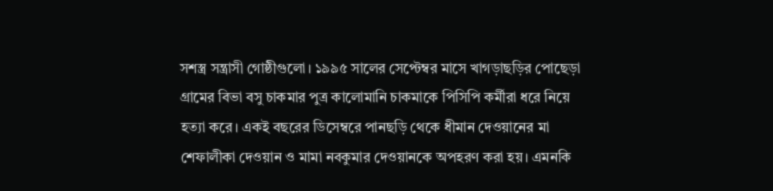সশস্ত্র সন্ত্রাসী গোষ্ঠীগুলো। ১৯৯৫ সালের সেপ্টেম্বর মাসে খাগড়াছড়ির পোছেড়া গ্রামের বিভা বসু চাকমার পুত্র কালোমানি চাকমাকে পিসিপি কর্মীরা ধরে নিয়ে হত্যা করে। একই বছরের ডিসেম্বরে পানছড়ি থেকে ধীমান দেওয়ানের মা শেফালীকা দেওয়ান ও মামা নবকুমার দেওয়ানকে অপহরণ করা হয়। এমনকি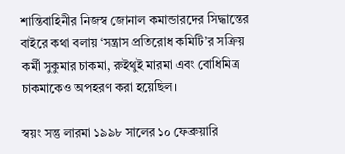শান্তিবাহিনীর নিজস্ব জোনাল কমান্ডারদের সিদ্ধান্তের বাইরে কথা বলায় ‘সন্ত্রাস প্রতিরোধ কমিটি’র সক্রিয় কর্মী সুকুমার চাকমা, রুইথুই মারমা এবং বোধিমিত্র চাকমাকেও অপহরণ করা হয়েছিল।

স্বয়ং সন্তু লারমা ১৯৯৮ সালের ১০ ফেব্রুয়ারি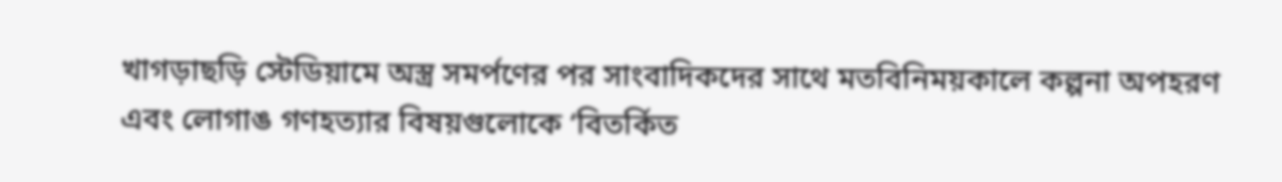খাগড়াছড়ি স্টেডিয়ামে অস্ত্র সমর্পণের পর সাংবাদিকদের সাথে মতবিনিময়কালে কল্পনা অপহরণ এবং লোগাঙ গণহত্যার বিষয়গুলোকে ‘বিতর্কিত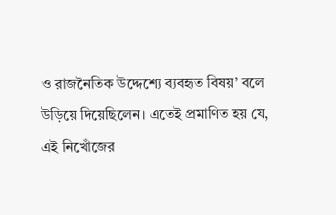ও রাজনৈতিক উদ্দেশ্যে ব্যবহৃত বিষয়’ বলে উড়িয়ে দিয়েছিলেন। এতেই প্রমাণিত হয় যে, এই নিখোঁজের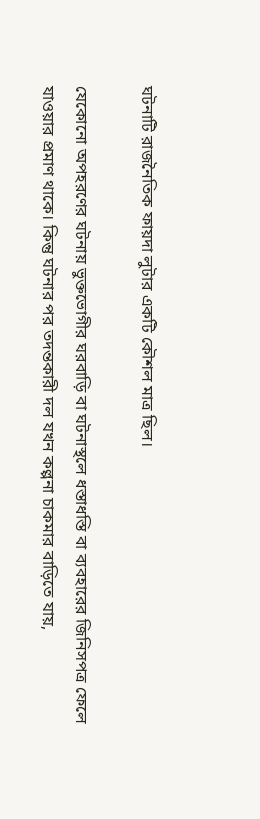ঘটনাটি রাজনৈতিক ফায়দা লুটার একটি কৌশল মাত্র ছিল।

যেকোনো অপহরণের ঘটনায় ভুক্তভোগীর ঘরবাড়ি বা ঘটনাস্থলে ধস্তাধস্তি বা ব্যবহারের জিনিসপত্র ফেলে যাওয়ার প্রমাণ থাকে। কিন্তু ঘটনার পর তদন্তকারী দল যখন কল্পনা চাকমার বাড়িতে যায়,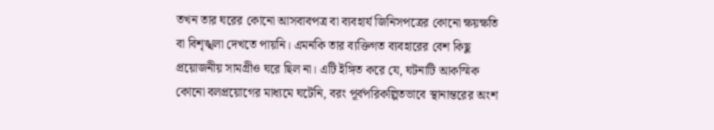তখন তার ঘরের কোনো আসবাবপত্র বা ব্যবহার্য জিনিসপত্রের কোনো ক্ষয়ক্ষতি বা বিশৃঙ্খলা দেখতে পায়নি। এমনকি তার ব্যক্তিগত ব্যবহারের বেশ কিছু প্রয়োজনীয় সামগ্রীও ঘরে ছিল না। এটি ইঙ্গিত করে যে, ঘটনাটি আকস্মিক কোনো বলপ্রয়োগের মাধ্যমে ঘটেনি, বরং পূর্বপরিকল্পিতভাবে স্থানান্তরের অংশ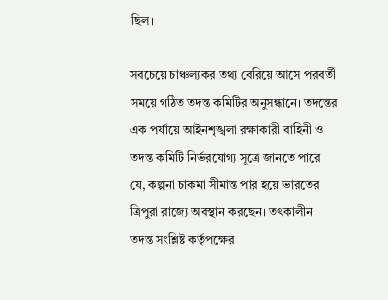ছিল।

সবচেয়ে চাঞ্চল্যকর তথ্য বেরিয়ে আসে পরবর্তী সময়ে গঠিত তদন্ত কমিটির অনুসন্ধানে। তদন্তের এক পর্যায়ে আইনশৃঙ্খলা রক্ষাকারী বাহিনী ও তদন্ত কমিটি নির্ভরযোগ্য সূত্রে জানতে পারে যে, কল্পনা চাকমা সীমান্ত পার হয়ে ভারতের ত্রিপুরা রাজ্যে অবস্থান করছেন। তৎকালীন তদন্ত সংশ্লিষ্ট কর্তৃপক্ষের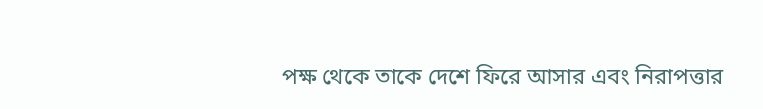পক্ষ থেকে তাকে দেশে ফিরে আসার এবং নিরাপত্তার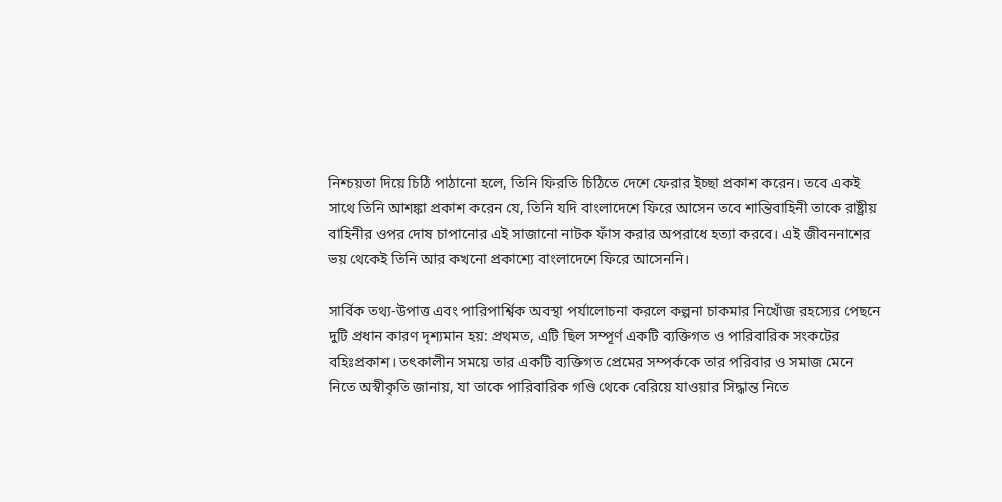নিশ্চয়তা দিয়ে চিঠি পাঠানো হলে, তিনি ফিরতি চিঠিতে দেশে ফেরার ইচ্ছা প্রকাশ করেন। তবে একই সাথে তিনি আশঙ্কা প্রকাশ করেন যে, তিনি যদি বাংলাদেশে ফিরে আসেন তবে শান্তিবাহিনী তাকে রাষ্ট্রীয় বাহিনীর ওপর দোষ চাপানোর এই সাজানো নাটক ফাঁস করার অপরাধে হত্যা করবে। এই জীবননাশের ভয় থেকেই তিনি আর কখনো প্রকাশ্যে বাংলাদেশে ফিরে আসেননি।

সার্বিক তথ্য-উপাত্ত এবং পারিপার্শ্বিক অবস্থা পর্যালোচনা করলে কল্পনা চাকমার নিখোঁজ রহস্যের পেছনে দুটি প্রধান কারণ দৃশ্যমান হয়: প্রথমত, এটি ছিল সম্পূর্ণ একটি ব্যক্তিগত ও পারিবারিক সংকটের বহিঃপ্রকাশ। তৎকালীন সময়ে তার একটি ব্যক্তিগত প্রেমের সম্পর্ককে তার পরিবার ও সমাজ মেনে নিতে অস্বীকৃতি জানায়, যা তাকে পারিবারিক গণ্ডি থেকে বেরিয়ে যাওয়ার সিদ্ধান্ত নিতে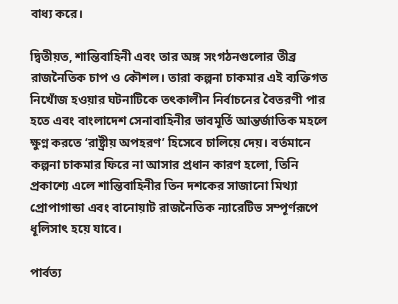বাধ্য করে।

দ্বিতীয়ত, শান্তিবাহিনী এবং তার অঙ্গ সংগঠনগুলোর তীব্র রাজনৈতিক চাপ ও কৌশল। তারা কল্পনা চাকমার এই ব্যক্তিগত নিখোঁজ হওয়ার ঘটনাটিকে তৎকালীন নির্বাচনের বৈতরণী পার হতে এবং বাংলাদেশ সেনাবাহিনীর ভাবমূর্তি আন্তর্জাতিক মহলে ক্ষুণ্ন করতে ‘রাষ্ট্রীয় অপহরণ’ হিসেবে চালিয়ে দেয়। বর্তমানে কল্পনা চাকমার ফিরে না আসার প্রধান কারণ হলো, তিনি প্রকাশ্যে এলে শান্তিবাহিনীর তিন দশকের সাজানো মিথ্যা প্রোপাগান্ডা এবং বানোয়াট রাজনৈতিক ন্যারেটিভ সম্পূর্ণরূপে ধূলিসাৎ হয়ে যাবে।

পার্বত্য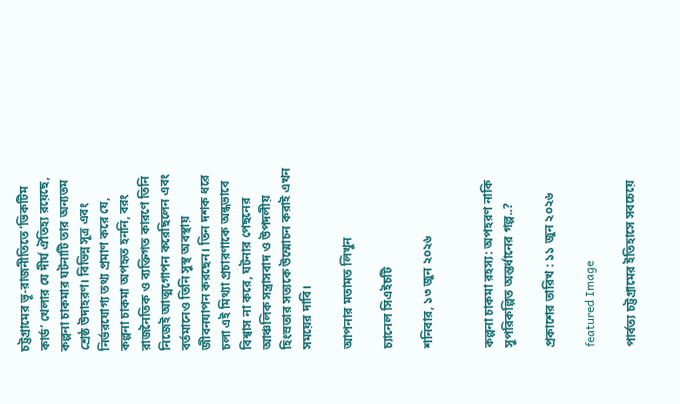চট্টগ্রামের ভূ-রাজনীতিতে ‘ভিকটিম কার্ড’ খেলার যে দীর্ঘ ঐতিহ্য রয়েছে, কল্পনা চাকমার ঘটনাটি তার অন্যতম শ্রেষ্ঠ উদাহরণ। বিভিন্ন সূত্র এবং নির্ভরযোগ্য তথ্য প্রমাণ করে যে, কল্পনা চাকমা অপহৃত হননি, বরং রাজনৈতিক ও ব্যক্তিগত কারণে তিনি নিজেই আত্মগোপন করেছিলেন এবং বর্তমানেও তিনি সুস্থ অবস্থায় জীবনযাপন করছেন। তিন দশক ধরে চলা এই মিথ্যা প্রচারণাকে অন্ধভাবে বিশ্বাস না করে, ঘটনার পেছনের আঞ্চলিক সন্ত্রাসবাদ ও উপদলীয় হিংস্রতার সত্যকে উন্মোচন করাই এখন সময়ের দাবি।

আপনার মতামত লিখুন

চ্যানেল সিএইচটি

শনিবার, ১৩ জুন ২০২৬


কল্পনা চাকমা রহস্য: অপহরণ নাকি সুপরিকল্পিত অন্তর্ধানের গল্প..?

প্রকাশের তারিখ : ১১ জুন ২০২৬

featured Image

পার্বত্য চট্টগ্রামের ইতিহাসে সবচেয়ে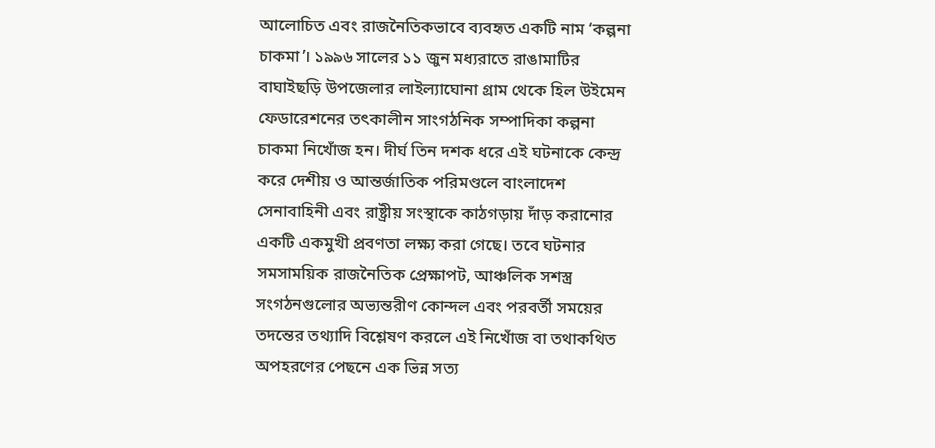আলোচিত এবং রাজনৈতিকভাবে ব্যবহৃত একটি নাম ‘কল্পনা চাকমা’। ১৯৯৬ সালের ১১ জুন মধ্যরাতে রাঙামাটির বাঘাইছড়ি উপজেলার লাইল্যাঘোনা গ্রাম থেকে হিল উইমেন ফেডারেশনের তৎকালীন সাংগঠনিক সম্পাদিকা কল্পনা চাকমা নিখোঁজ হন। দীর্ঘ তিন দশক ধরে এই ঘটনাকে কেন্দ্র করে দেশীয় ও আন্তর্জাতিক পরিমণ্ডলে বাংলাদেশ সেনাবাহিনী এবং রাষ্ট্রীয় সংস্থাকে কাঠগড়ায় দাঁড় করানোর একটি একমুখী প্রবণতা লক্ষ্য করা গেছে। তবে ঘটনার সমসাময়িক রাজনৈতিক প্রেক্ষাপট, আঞ্চলিক সশস্ত্র সংগঠনগুলোর অভ্যন্তরীণ কোন্দল এবং পরবর্তী সময়ের তদন্তের তথ্যাদি বিশ্লেষণ করলে এই নিখোঁজ বা তথাকথিত অপহরণের পেছনে এক ভিন্ন সত্য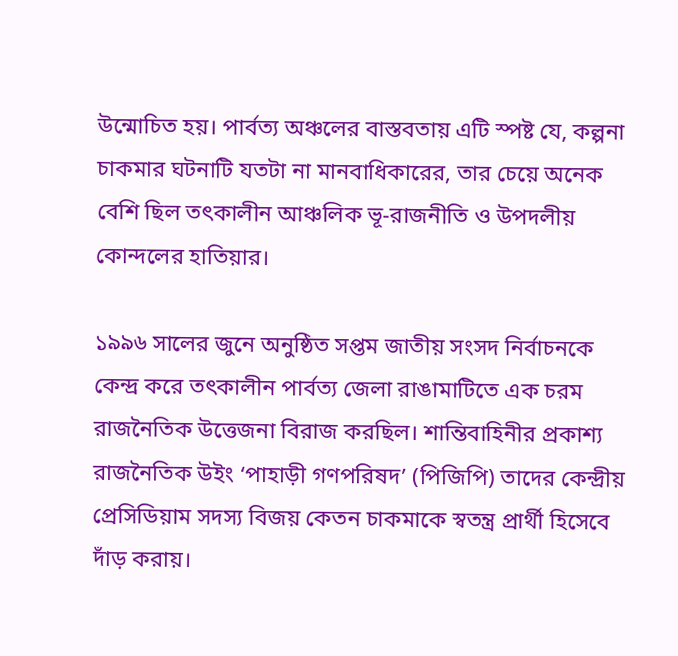উন্মোচিত হয়। পার্বত্য অঞ্চলের বাস্তবতায় এটি স্পষ্ট যে, কল্পনা চাকমার ঘটনাটি যতটা না মানবাধিকারের, তার চেয়ে অনেক বেশি ছিল তৎকালীন আঞ্চলিক ভূ-রাজনীতি ও উপদলীয় কোন্দলের হাতিয়ার।

১৯৯৬ সালের জুনে অনুষ্ঠিত সপ্তম জাতীয় সংসদ নির্বাচনকে কেন্দ্র করে তৎকালীন পার্বত্য জেলা রাঙামাটিতে এক চরম রাজনৈতিক উত্তেজনা বিরাজ করছিল। শান্তিবাহিনীর প্রকাশ্য রাজনৈতিক উইং ‘পাহাড়ী গণপরিষদ’ (পিজিপি) তাদের কেন্দ্রীয় প্রেসিডিয়াম সদস্য বিজয় কেতন চাকমাকে স্বতন্ত্র প্রার্থী হিসেবে দাঁড় করায়।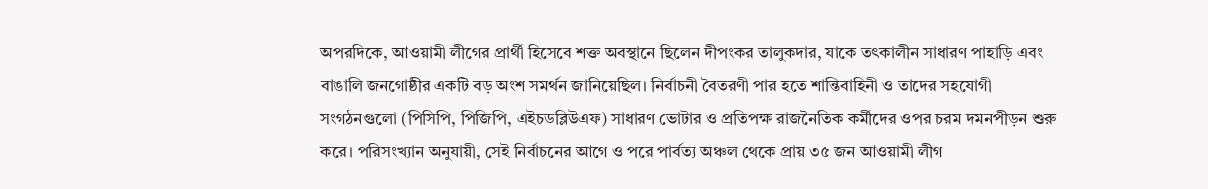অপরদিকে, আওয়ামী লীগের প্রার্থী হিসেবে শক্ত অবস্থানে ছিলেন দীপংকর তালুকদার, যাকে তৎকালীন সাধারণ পাহাড়ি এবং বাঙালি জনগোষ্ঠীর একটি বড় অংশ সমর্থন জানিয়েছিল। নির্বাচনী বৈতরণী পার হতে শান্তিবাহিনী ও তাদের সহযোগী সংগঠনগুলো (পিসিপি, পিজিপি, এইচডব্লিউএফ) সাধারণ ভোটার ও প্রতিপক্ষ রাজনৈতিক কর্মীদের ওপর চরম দমনপীড়ন শুরু করে। পরিসংখ্যান অনুযায়ী, সেই নির্বাচনের আগে ও পরে পার্বত্য অঞ্চল থেকে প্রায় ৩৫ জন আওয়ামী লীগ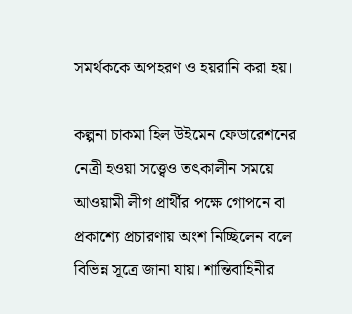সমর্থককে অপহরণ ও হয়রানি করা হয়।

কল্পনা চাকমা হিল উইমেন ফেডারেশনের নেত্রী হওয়া সত্ত্বেও তৎকালীন সময়ে আওয়ামী লীগ প্রার্থীর পক্ষে গোপনে বা প্রকাশ্যে প্রচারণায় অংশ নিচ্ছিলেন বলে বিভিন্ন সূত্রে জানা যায়। শান্তিবাহিনীর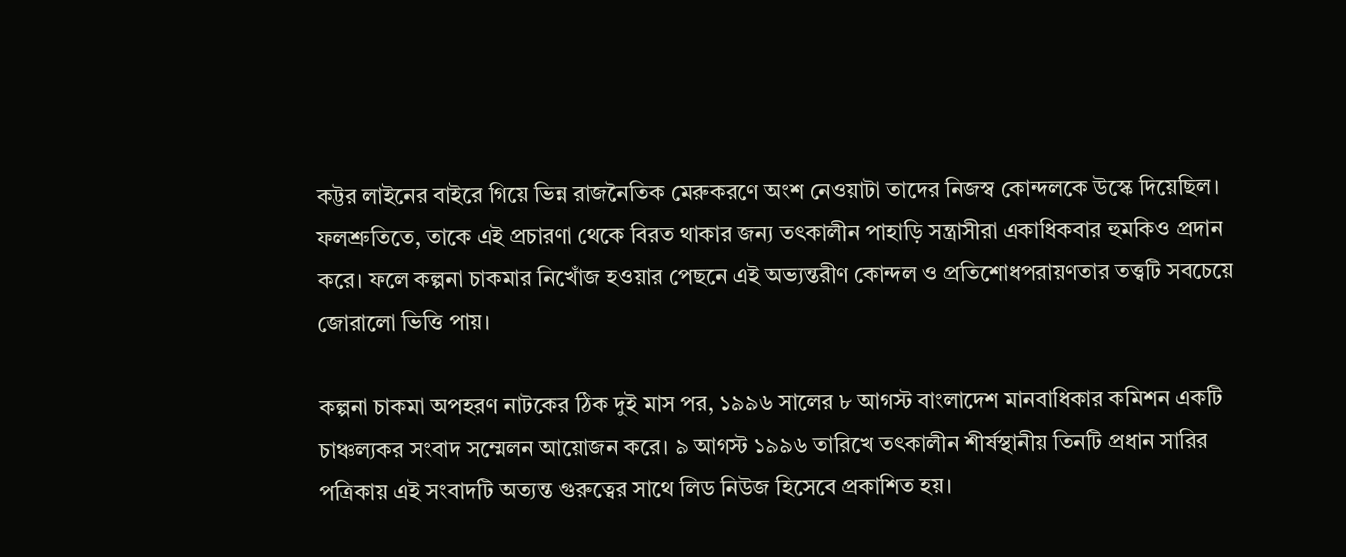কট্টর লাইনের বাইরে গিয়ে ভিন্ন রাজনৈতিক মেরুকরণে অংশ নেওয়াটা তাদের নিজস্ব কোন্দলকে উস্কে দিয়েছিল। ফলশ্রুতিতে, তাকে এই প্রচারণা থেকে বিরত থাকার জন্য তৎকালীন পাহাড়ি সন্ত্রাসীরা একাধিকবার হুমকিও প্রদান করে। ফলে কল্পনা চাকমার নিখোঁজ হওয়ার পেছনে এই অভ্যন্তরীণ কোন্দল ও প্রতিশোধপরায়ণতার তত্ত্বটি সবচেয়ে জোরালো ভিত্তি পায়।

কল্পনা চাকমা অপহরণ নাটকের ঠিক দুই মাস পর, ১৯৯৬ সালের ৮ আগস্ট বাংলাদেশ মানবাধিকার কমিশন একটি চাঞ্চল্যকর সংবাদ সম্মেলন আয়োজন করে। ৯ আগস্ট ১৯৯৬ তারিখে তৎকালীন শীর্ষস্থানীয় তিনটি প্রধান সারির পত্রিকায় এই সংবাদটি অত্যন্ত গুরুত্বের সাথে লিড নিউজ হিসেবে প্রকাশিত হয়।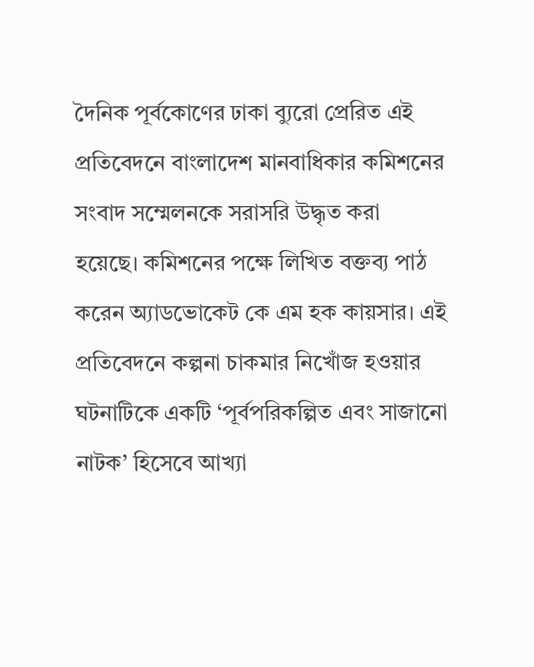দৈনিক পূর্বকোণের ঢাকা ব্যুরো প্রেরিত এই প্রতিবেদনে বাংলাদেশ মানবাধিকার কমিশনের সংবাদ সম্মেলনকে সরাসরি উদ্ধৃত করা হয়েছে। কমিশনের পক্ষে লিখিত বক্তব্য পাঠ করেন অ্যাডভোকেট কে এম হক কায়সার। এই প্রতিবেদনে কল্পনা চাকমার নিখোঁজ হওয়ার ঘটনাটিকে একটি ‘পূর্বপরিকল্পিত এবং সাজানো নাটক’ হিসেবে আখ্যা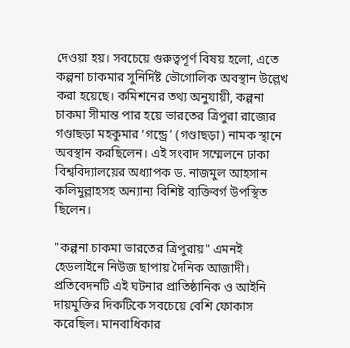দেওয়া হয়। সবচেয়ে গুরুত্বপূর্ণ বিষয় হলো, এতে কল্পনা চাকমার সুনির্দিষ্ট ভৌগোলিক অবস্থান উল্লেখ করা হয়েছে। কমিশনের তথ্য অনুযায়ী, কল্পনা চাকমা সীমান্ত পার হয়ে ভারতের ত্রিপুরা রাজ্যের গণ্ডাছড়া মহকুমার ‘গন্ড্রে’ (গণ্ডাছড়া) নামক স্থানে অবস্থান করছিলেন। এই সংবাদ সম্মেলনে ঢাকা বিশ্ববিদ্যালয়ের অধ্যাপক ড. নাজমুল আহসান কলিমুল্লাহসহ অন্যান্য বিশিষ্ট ব্যক্তিবর্গ উপস্থিত ছিলেন।

"কল্পনা চাকমা ভারতের ত্রিপুরায়" এমনই হেডলাইনে নিউজ ছাপায় দৈনিক আজাদী। প্রতিবেদনটি এই ঘটনার প্রাতিষ্ঠানিক ও আইনি দায়মুক্তির দিকটিকে সবচেয়ে বেশি ফোকাস করেছিল। মানবাধিকার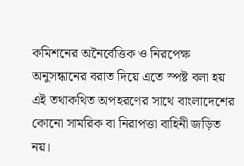কমিশনের অনৈর্বেত্তিক ও নিরপেক্ষ অনুসন্ধানের বরাত দিয়ে এতে স্পষ্ট বলা হয় এই তথাকথিত অপহরণের সাথে বাংলাদেশের কোনো সামরিক বা নিরাপত্তা বাহিনী জড়িত নয়।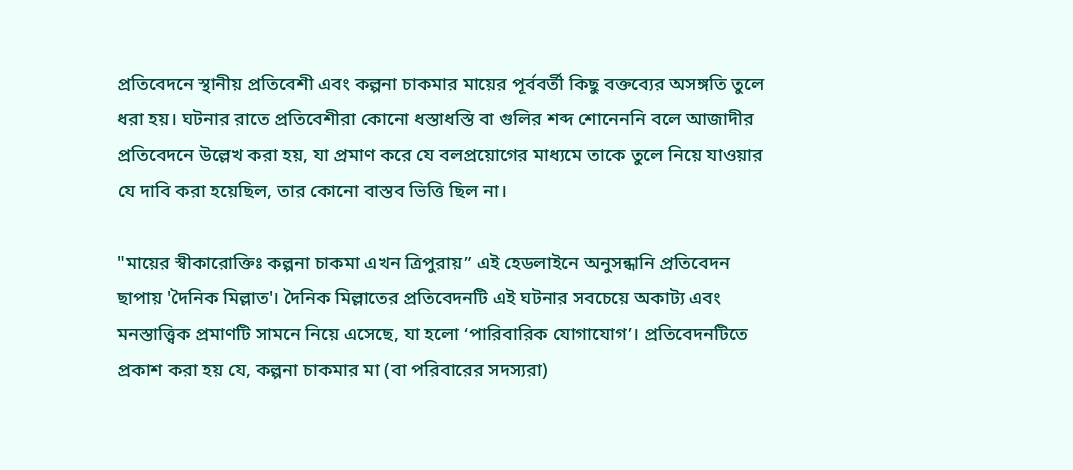প্রতিবেদনে স্থানীয় প্রতিবেশী এবং কল্পনা চাকমার মায়ের পূর্ববর্তী কিছু বক্তব্যের অসঙ্গতি তুলে ধরা হয়। ঘটনার রাতে প্রতিবেশীরা কোনো ধস্তাধস্তি বা গুলির শব্দ শোনেননি বলে আজাদীর প্রতিবেদনে উল্লেখ করা হয়, যা প্রমাণ করে যে বলপ্রয়োগের মাধ্যমে তাকে তুলে নিয়ে যাওয়ার যে দাবি করা হয়েছিল, তার কোনো বাস্তব ভিত্তি ছিল না।

"মায়ের স্বীকারোক্তিঃ কল্পনা চাকমা এখন ত্রিপুরায়” এই হেডলাইনে অনুসন্ধানি প্রতিবেদন ছাপায় 'দৈনিক মিল্লাত'। দৈনিক মিল্লাতের প্রতিবেদনটি এই ঘটনার সবচেয়ে অকাট্য এবং মনস্তাত্ত্বিক প্রমাণটি সামনে নিয়ে এসেছে, যা হলো ‘পারিবারিক যোগাযোগ’। প্রতিবেদনটিতে প্রকাশ করা হয় যে, কল্পনা চাকমার মা (বা পরিবারের সদস্যরা)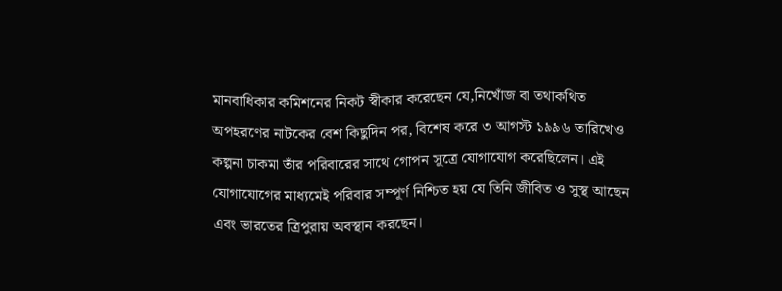মানবাধিকার কমিশনের নিকট স্বীকার করেছেন যে,নিখোঁজ বা তথাকথিত অপহরণের নাটকের বেশ কিছুদিন পর, বিশেষ করে ৩ আগস্ট ১৯৯৬ তারিখেও কল্পনা চাকমা তাঁর পরিবারের সাথে গোপন সূত্রে যোগাযোগ করেছিলেন। এই যোগাযোগের মাধ্যমেই পরিবার সম্পূর্ণ নিশ্চিত হয় যে তিনি জীবিত ও সুস্থ আছেন এবং ভারতের ত্রিপুরায় অবস্থান করছেন।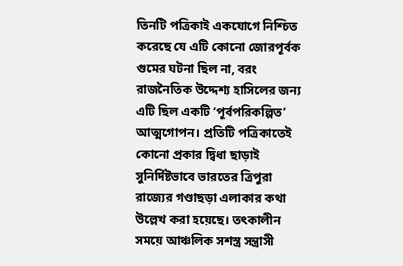তিনটি পত্রিকাই একযোগে নিশ্চিত করেছে যে এটি কোনো জোরপূর্বক গুমের ঘটনা ছিল না, বরং রাজনৈতিক উদ্দেশ্য হাসিলের জন্য এটি ছিল একটি ‘পূর্বপরিকল্পিত’ আত্মগোপন। প্রতিটি পত্রিকাতেই কোনো প্রকার দ্বিধা ছাড়াই সুনির্দিষ্টভাবে ভারতের ত্রিপুরা রাজ্যের গণ্ডাছড়া এলাকার কথা উল্লেখ করা হয়েছে। তৎকালীন সময়ে আঞ্চলিক সশস্ত্র সন্ত্রাসী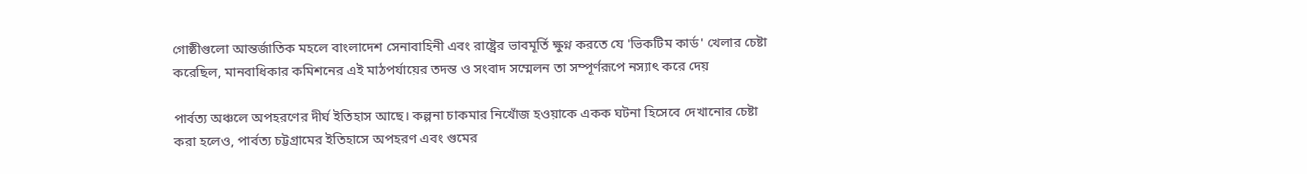গোষ্ঠীগুলো আন্তর্জাতিক মহলে বাংলাদেশ সেনাবাহিনী এবং রাষ্ট্রের ভাবমূর্তি ক্ষুণ্ন করতে যে 'ভিকটিম কার্ড' খেলার চেষ্টা করেছিল, মানবাধিকার কমিশনের এই মাঠপর্যায়ের তদন্ত ও সংবাদ সম্মেলন তা সম্পূর্ণরূপে নস্যাৎ করে দেয়

পার্বত্য অঞ্চলে অপহরণের দীর্ঘ ইতিহাস আছে। কল্পনা চাকমার নিখোঁজ হওয়াকে একক ঘটনা হিসেবে দেখানোর চেষ্টা করা হলেও, পার্বত্য চট্টগ্রামের ইতিহাসে অপহরণ এবং গুমের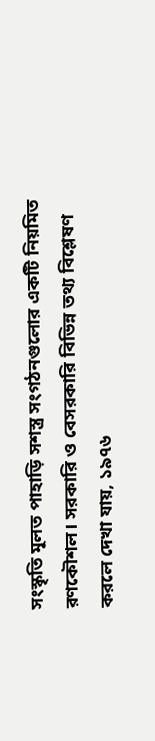সংস্কৃতি মূলত পাহাড়ি সশস্ত্র সংগঠনগুলোর একটি নিয়মিত রণকৌশল। সরকারি ও বেসরকারি বিভিন্ন তথ্য বিশ্লেষণ করলে দেখা যায়, ১৯৭৬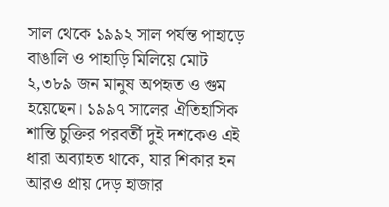সাল থেকে ১৯৯২ সাল পর্যন্ত পাহাড়ে বাঙালি ও পাহাড়ি মিলিয়ে মোট ২,৩৮৯ জন মানুষ অপহৃত ও গুম হয়েছেন। ১৯৯৭ সালের ঐতিহাসিক শান্তি চুক্তির পরবর্তী দুই দশকেও এই ধারা অব্যাহত থাকে, যার শিকার হন আরও প্রায় দেড় হাজার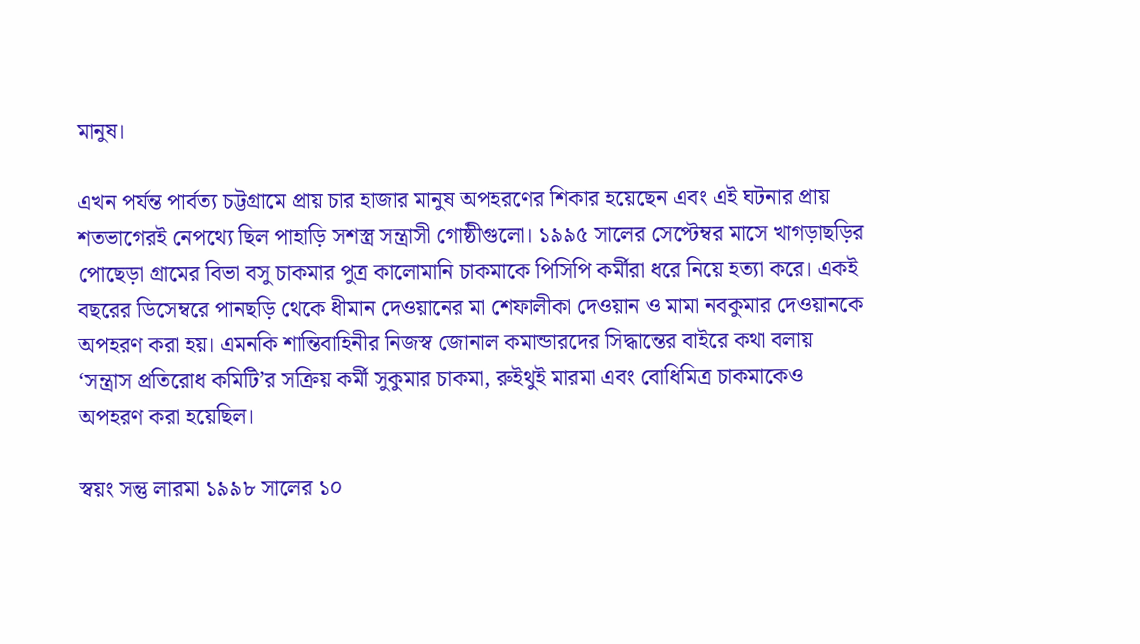মানুষ।

এখন পর্যন্ত পার্বত্য চট্টগ্রামে প্রায় চার হাজার মানুষ অপহরণের শিকার হয়েছেন এবং এই ঘটনার প্রায় শতভাগেরই নেপথ্যে ছিল পাহাড়ি সশস্ত্র সন্ত্রাসী গোষ্ঠীগুলো। ১৯৯৫ সালের সেপ্টেম্বর মাসে খাগড়াছড়ির পোছেড়া গ্রামের বিভা বসু চাকমার পুত্র কালোমানি চাকমাকে পিসিপি কর্মীরা ধরে নিয়ে হত্যা করে। একই বছরের ডিসেম্বরে পানছড়ি থেকে ধীমান দেওয়ানের মা শেফালীকা দেওয়ান ও মামা নবকুমার দেওয়ানকে অপহরণ করা হয়। এমনকি শান্তিবাহিনীর নিজস্ব জোনাল কমান্ডারদের সিদ্ধান্তের বাইরে কথা বলায় ‘সন্ত্রাস প্রতিরোধ কমিটি’র সক্রিয় কর্মী সুকুমার চাকমা, রুইথুই মারমা এবং বোধিমিত্র চাকমাকেও অপহরণ করা হয়েছিল।

স্বয়ং সন্তু লারমা ১৯৯৮ সালের ১০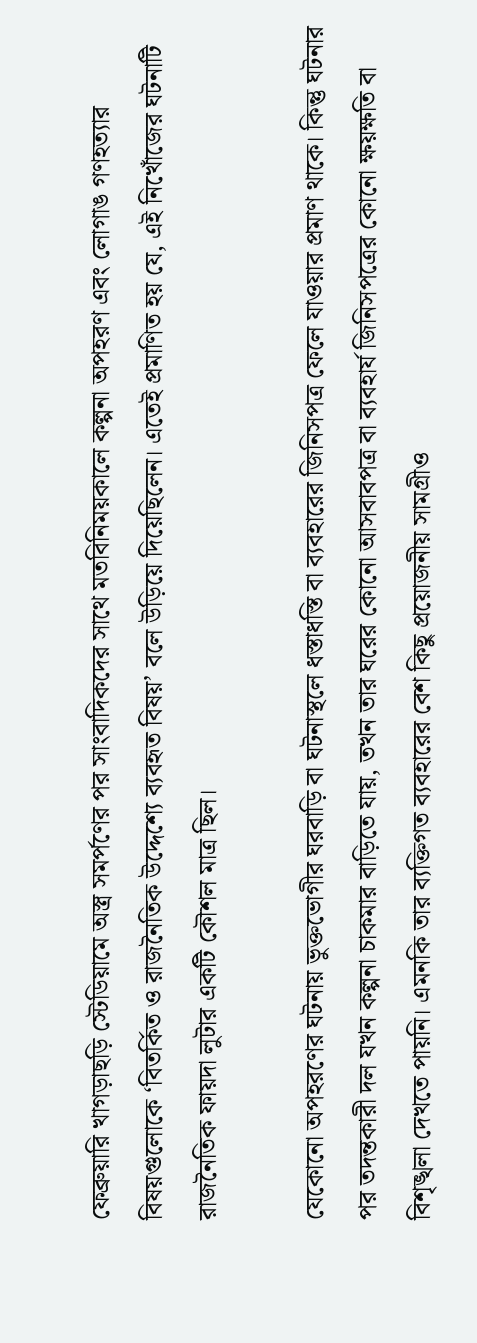ফেব্রুয়ারি খাগড়াছড়ি স্টেডিয়ামে অস্ত্র সমর্পণের পর সাংবাদিকদের সাথে মতবিনিময়কালে কল্পনা অপহরণ এবং লোগাঙ গণহত্যার বিষয়গুলোকে ‘বিতর্কিত ও রাজনৈতিক উদ্দেশ্যে ব্যবহৃত বিষয়’ বলে উড়িয়ে দিয়েছিলেন। এতেই প্রমাণিত হয় যে, এই নিখোঁজের ঘটনাটি রাজনৈতিক ফায়দা লুটার একটি কৌশল মাত্র ছিল।

যেকোনো অপহরণের ঘটনায় ভুক্তভোগীর ঘরবাড়ি বা ঘটনাস্থলে ধস্তাধস্তি বা ব্যবহারের জিনিসপত্র ফেলে যাওয়ার প্রমাণ থাকে। কিন্তু ঘটনার পর তদন্তকারী দল যখন কল্পনা চাকমার বাড়িতে যায়, তখন তার ঘরের কোনো আসবাবপত্র বা ব্যবহার্য জিনিসপত্রের কোনো ক্ষয়ক্ষতি বা বিশৃঙ্খলা দেখতে পায়নি। এমনকি তার ব্যক্তিগত ব্যবহারের বেশ কিছু প্রয়োজনীয় সামগ্রীও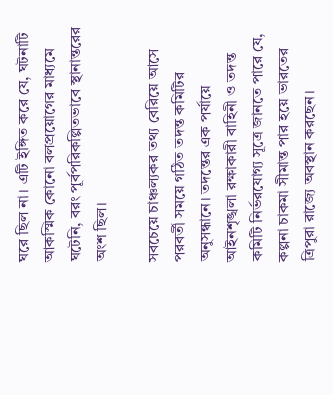ঘরে ছিল না। এটি ইঙ্গিত করে যে, ঘটনাটি আকস্মিক কোনো বলপ্রয়োগের মাধ্যমে ঘটেনি, বরং পূর্বপরিকল্পিতভাবে স্থানান্তরের অংশ ছিল।

সবচেয়ে চাঞ্চল্যকর তথ্য বেরিয়ে আসে পরবর্তী সময়ে গঠিত তদন্ত কমিটির অনুসন্ধানে। তদন্তের এক পর্যায়ে আইনশৃঙ্খলা রক্ষাকারী বাহিনী ও তদন্ত কমিটি নির্ভরযোগ্য সূত্রে জানতে পারে যে, কল্পনা চাকমা সীমান্ত পার হয়ে ভারতের ত্রিপুরা রাজ্যে অবস্থান করছেন।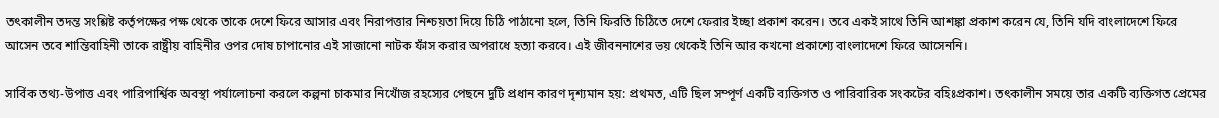তৎকালীন তদন্ত সংশ্লিষ্ট কর্তৃপক্ষের পক্ষ থেকে তাকে দেশে ফিরে আসার এবং নিরাপত্তার নিশ্চয়তা দিয়ে চিঠি পাঠানো হলে, তিনি ফিরতি চিঠিতে দেশে ফেরার ইচ্ছা প্রকাশ করেন। তবে একই সাথে তিনি আশঙ্কা প্রকাশ করেন যে, তিনি যদি বাংলাদেশে ফিরে আসেন তবে শান্তিবাহিনী তাকে রাষ্ট্রীয় বাহিনীর ওপর দোষ চাপানোর এই সাজানো নাটক ফাঁস করার অপরাধে হত্যা করবে। এই জীবননাশের ভয় থেকেই তিনি আর কখনো প্রকাশ্যে বাংলাদেশে ফিরে আসেননি।

সার্বিক তথ্য-উপাত্ত এবং পারিপার্শ্বিক অবস্থা পর্যালোচনা করলে কল্পনা চাকমার নিখোঁজ রহস্যের পেছনে দুটি প্রধান কারণ দৃশ্যমান হয়: প্রথমত, এটি ছিল সম্পূর্ণ একটি ব্যক্তিগত ও পারিবারিক সংকটের বহিঃপ্রকাশ। তৎকালীন সময়ে তার একটি ব্যক্তিগত প্রেমের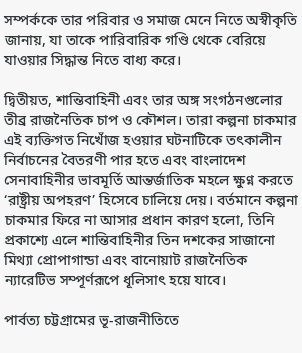সম্পর্ককে তার পরিবার ও সমাজ মেনে নিতে অস্বীকৃতি জানায়, যা তাকে পারিবারিক গণ্ডি থেকে বেরিয়ে যাওয়ার সিদ্ধান্ত নিতে বাধ্য করে।

দ্বিতীয়ত, শান্তিবাহিনী এবং তার অঙ্গ সংগঠনগুলোর তীব্র রাজনৈতিক চাপ ও কৌশল। তারা কল্পনা চাকমার এই ব্যক্তিগত নিখোঁজ হওয়ার ঘটনাটিকে তৎকালীন নির্বাচনের বৈতরণী পার হতে এবং বাংলাদেশ সেনাবাহিনীর ভাবমূর্তি আন্তর্জাতিক মহলে ক্ষুণ্ন করতে ‘রাষ্ট্রীয় অপহরণ’ হিসেবে চালিয়ে দেয়। বর্তমানে কল্পনা চাকমার ফিরে না আসার প্রধান কারণ হলো, তিনি প্রকাশ্যে এলে শান্তিবাহিনীর তিন দশকের সাজানো মিথ্যা প্রোপাগান্ডা এবং বানোয়াট রাজনৈতিক ন্যারেটিভ সম্পূর্ণরূপে ধূলিসাৎ হয়ে যাবে।

পার্বত্য চট্টগ্রামের ভূ-রাজনীতিতে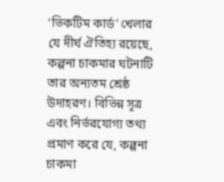‘ভিকটিম কার্ড’ খেলার যে দীর্ঘ ঐতিহ্য রয়েছে, কল্পনা চাকমার ঘটনাটি তার অন্যতম শ্রেষ্ঠ উদাহরণ। বিভিন্ন সূত্র এবং নির্ভরযোগ্য তথ্য প্রমাণ করে যে, কল্পনা চাকমা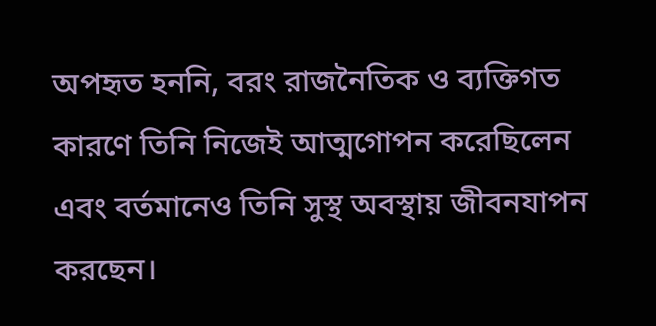অপহৃত হননি, বরং রাজনৈতিক ও ব্যক্তিগত কারণে তিনি নিজেই আত্মগোপন করেছিলেন এবং বর্তমানেও তিনি সুস্থ অবস্থায় জীবনযাপন করছেন।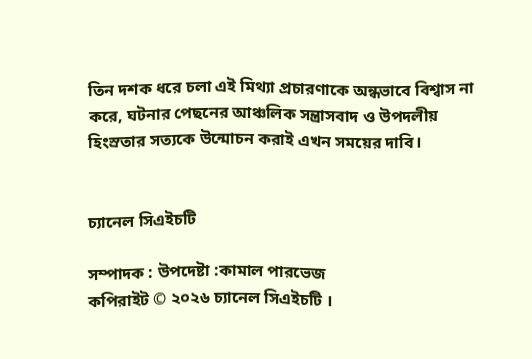তিন দশক ধরে চলা এই মিথ্যা প্রচারণাকে অন্ধভাবে বিশ্বাস না করে, ঘটনার পেছনের আঞ্চলিক সন্ত্রাসবাদ ও উপদলীয় হিংস্রতার সত্যকে উন্মোচন করাই এখন সময়ের দাবি।


চ্যানেল সিএইচটি

সম্পাদক : উপদেষ্টা :কামাল পারভেজ
কপিরাইট © ২০২৬ চ্যানেল সিএইচটি ।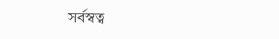সর্বস্বত্ব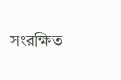সংরক্ষিত